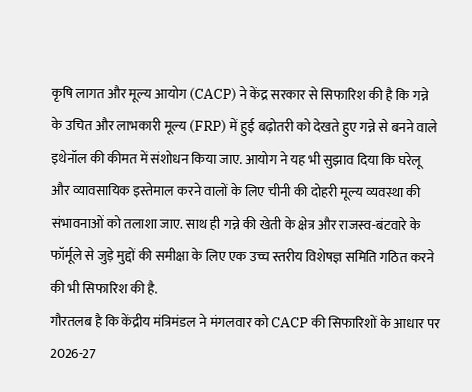कृषि लागत और मूल्य आयोग (CACP) ने केंद्र सरकार से सिफारिश की है कि गन्ने के उचित और लाभकारी मूल्य (FRP) में हुई बढ़ोतरी को देखते हुए गन्ने से बनने वाले इथेनॉल की कीमत में संशोधन किया जाए. आयोग ने यह भी सुझाव दिया कि घरेलू और व्यावसायिक इस्तेमाल करने वालों के लिए चीनी की दोहरी मूल्य व्यवस्था की संभावनाओं को तलाशा जाए. साथ ही गन्ने की खेती के क्षेत्र और राजस्व-बंटवारे के फॉर्मूले से जुड़े मुद्दों की समीक्षा के लिए एक उच्च स्तरीय विशेषज्ञ समिति गठित करने की भी सिफारिश की है.
गौरतलब है कि केंद्रीय मंत्रिमंडल ने मंगलवार को CACP की सिफारिशों के आधार पर 2026-27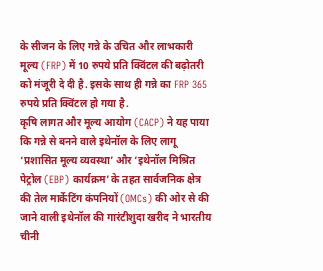के सीजन के लिए गन्ने के उचित और लाभकारी मूल्य (FRP) में 10 रुपये प्रति क्विंटल की बढ़ोतरी को मंजूरी दे दी है. इसके साथ ही गन्ने का FRP 365 रुपये प्रति क्विंटल हो गया है.
कृषि लागत और मूल्य आयोग (CACP) ने यह पाया कि गन्ने से बनने वाले इथेनॉल के लिए लागू ‘प्रशासित मूल्य व्यवस्था’ और ‘इथेनॉल मिश्रित पेट्रोल (EBP) कार्यक्रम’ के तहत सार्वजनिक क्षेत्र की तेल मार्केटिंग कंपनियों (OMCs) की ओर से की जाने वाली इथेनॉल की गारंटीशुदा खरीद ने भारतीय चीनी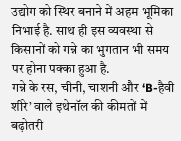उद्योग को स्थिर बनाने में अहम भूमिका निभाई है. साथ ही इस व्यवस्था से किसानों को गन्ने का भुगतान भी समय पर होना पक्का हुआ है.
गन्ने के रस, चीनी, चाशनी और ‘B-हैवी शीरे’ वाले इथेनॉल की कीमतों में बढ़ोतरी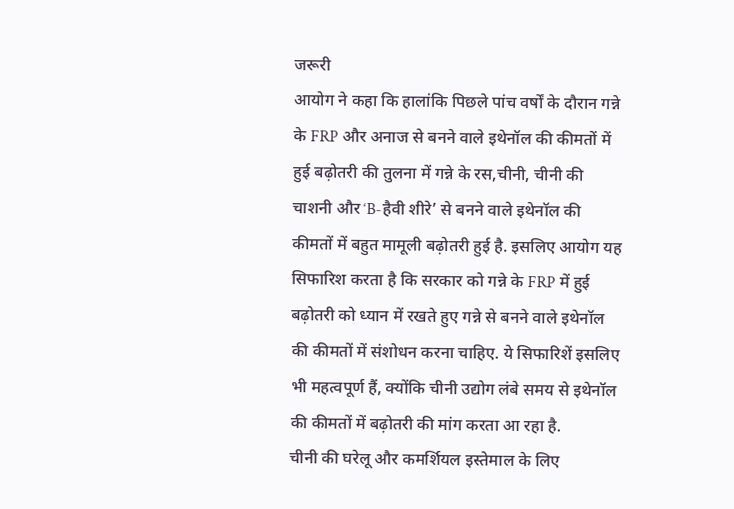जरूरी
आयोग ने कहा कि हालांकि पिछले पांच वर्षों के दौरान गन्ने के FRP और अनाज से बनने वाले इथेनॉल की कीमतों में हुई बढ़ोतरी की तुलना में गन्ने के रस,चीनी, चीनी की चाशनी और ‘B-हैवी शीरे’ से बनने वाले इथेनॉल की कीमतों में बहुत मामूली बढ़ोतरी हुई है. इसलिए आयोग यह सिफारिश करता है कि सरकार को गन्ने के FRP में हुई बढ़ोतरी को ध्यान में रखते हुए गन्ने से बनने वाले इथेनॉल की कीमतों में संशोधन करना चाहिए. ये सिफारिशें इसलिए भी महत्वपूर्ण हैं, क्योंकि चीनी उद्योग लंबे समय से इथेनॉल की कीमतों में बढ़ोतरी की मांग करता आ रहा है.
चीनी की घरेलू और कमर्शियल इस्तेमाल के लिए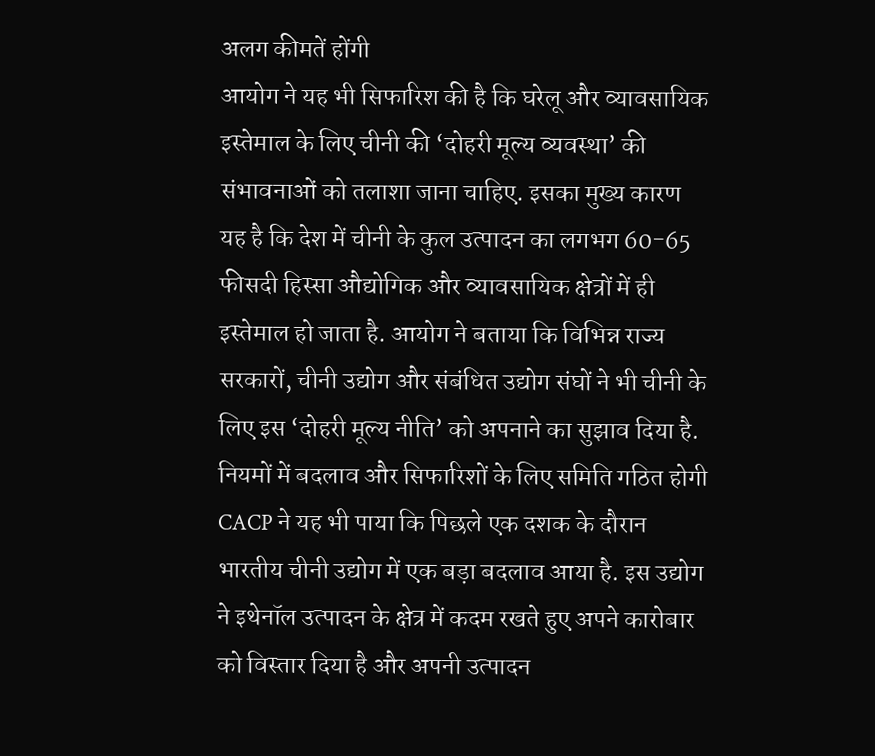अलग कीमतें होंगी
आयोग ने यह भी सिफारिश की है कि घरेलू और व्यावसायिक इस्तेमाल के लिए चीनी की ‘दोहरी मूल्य व्यवस्था’ की संभावनाओं को तलाशा जाना चाहिए. इसका मुख्य कारण यह है कि देश में चीनी के कुल उत्पादन का लगभग 60-65 फीसदी हिस्सा औद्योगिक और व्यावसायिक क्षेत्रों में ही इस्तेमाल हो जाता है. आयोग ने बताया कि विभिन्न राज्य सरकारों, चीनी उद्योग और संबंधित उद्योग संघों ने भी चीनी के लिए इस ‘दोहरी मूल्य नीति’ को अपनाने का सुझाव दिया है.
नियमों में बदलाव और सिफारिशों के लिए समिति गठित होगी
CACP ने यह भी पाया कि पिछले एक दशक के दौरान भारतीय चीनी उद्योग में एक बड़ा बदलाव आया है. इस उद्योग ने इथेनॉल उत्पादन के क्षेत्र में कदम रखते हुए अपने कारोबार को विस्तार दिया है और अपनी उत्पादन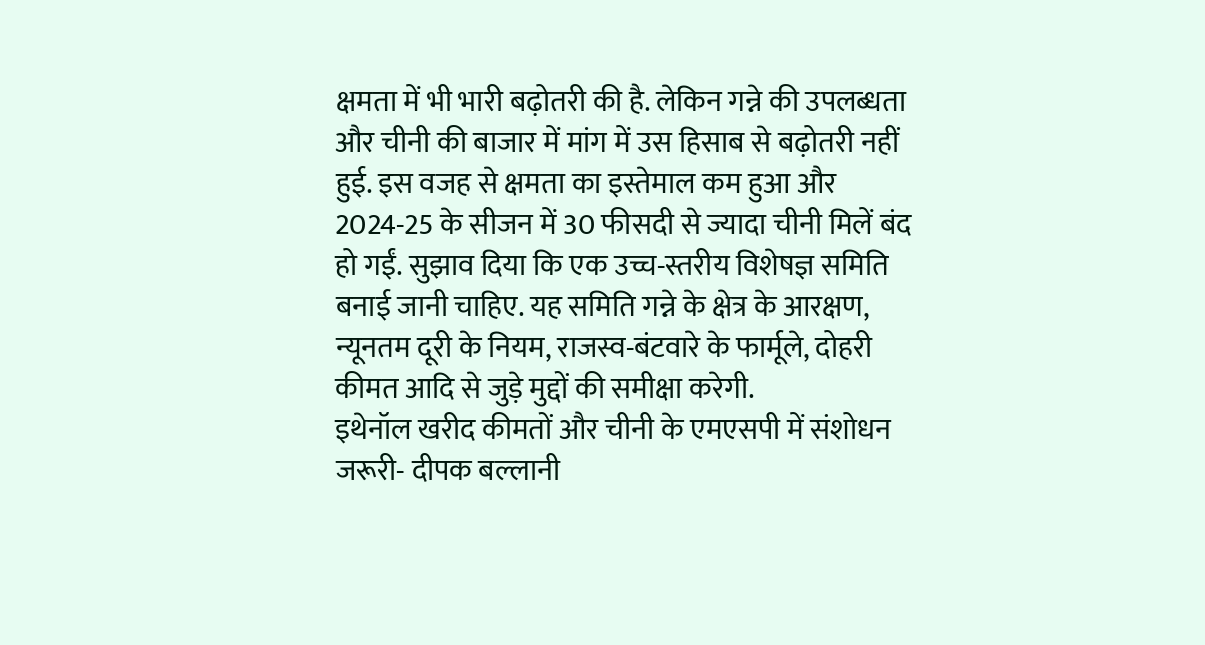क्षमता में भी भारी बढ़ोतरी की है. लेकिन गन्ने की उपलब्धता और चीनी की बाजार में मांग में उस हिसाब से बढ़ोतरी नहीं हुई. इस वजह से क्षमता का इस्तेमाल कम हुआ और 2024-25 के सीजन में 30 फीसदी से ज्यादा चीनी मिलें बंद हो गईं. सुझाव दिया कि एक उच्च-स्तरीय विशेषज्ञ समिति बनाई जानी चाहिए. यह समिति गन्ने के क्षेत्र के आरक्षण, न्यूनतम दूरी के नियम, राजस्व-बंटवारे के फार्मूले, दोहरी कीमत आदि से जुड़े मुद्दों की समीक्षा करेगी.
इथेनॉल खरीद कीमतों और चीनी के एमएसपी में संशोधन जरूरी- दीपक बल्लानी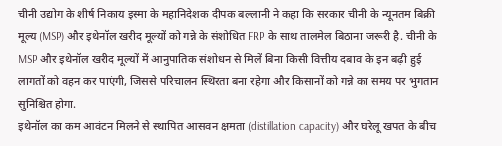चीनी उद्योग के शीर्ष निकाय इस्मा के महानिदेशक दीपक बल्लानी ने कहा कि सरकार चीनी के न्यूनतम बिक्री मूल्य (MSP) और इथेनॉल खरीद मूल्यों को गन्ने के संशोधित FRP के साथ तालमेल बिठाना जरूरी है. चीनी के MSP और इथेनॉल खरीद मूल्यों में आनुपातिक संशोधन से मिलें बिना किसी वित्तीय दबाव के इन बढ़ी हुई लागतों को वहन कर पाएंगी, जिससे परिचालन स्थिरता बना रहेगा और किसानों को गन्ने का समय पर भुगतान सुनिश्चित होगा.
इथेनॉल का कम आवंटन मिलने से स्थापित आसवन क्षमता (distillation capacity) और घरेलू खपत के बीच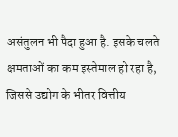असंतुलन भी पैदा हुआ है. इसके चलते क्षमताओं का कम इस्तेमाल हो रहा है, जिससे उद्योग के भीतर वित्तीय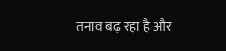तनाव बढ़ रहा है और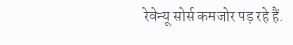रेवेन्यू सोर्स कमजोर पड़ रहे हैं.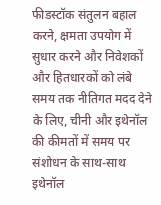फीडस्टॉक संतुलन बहाल करने, क्षमता उपयोग में सुधार करने और निवेशकों और हितधारकों को लंबे समय तक नीतिगत मदद देने के लिए, चीनी और इथेनॉल की कीमतों में समय पर संशोधन के साथ-साथ इथेनॉल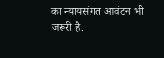का न्यायसंगत आवंटन भी जरूरी है.